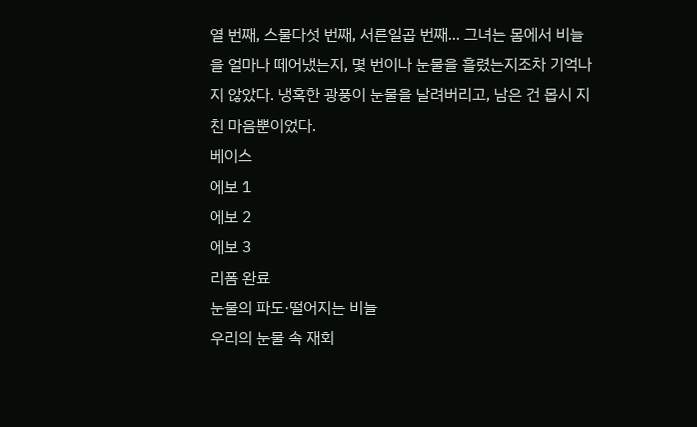열 번째, 스물다섯 번째, 서른일곱 번째... 그녀는 몸에서 비늘을 얼마나 떼어냈는지, 몇 번이나 눈물을 흘렸는지조차 기억나지 않았다. 냉혹한 광풍이 눈물을 날려버리고, 남은 건 몹시 지친 마음뿐이었다.
베이스
에보 1
에보 2
에보 3
리폼 완료
눈물의 파도·떨어지는 비늘
우리의 눈물 속 재회